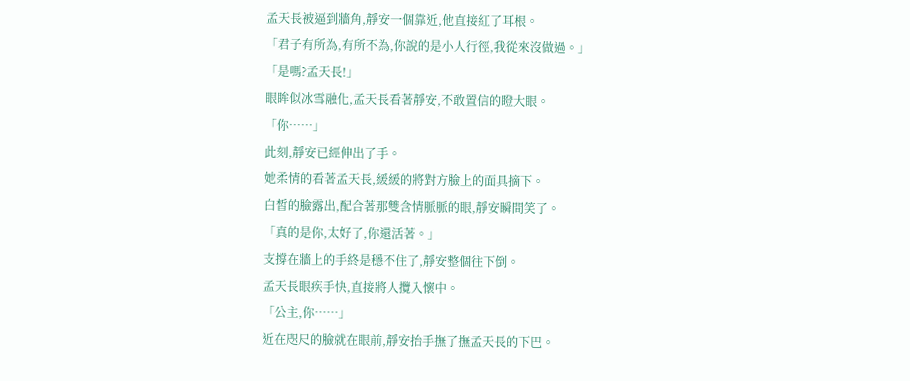孟天長被逼到牆角,靜安一個靠近,他直接紅了耳根。
「君子有所為,有所不為,你說的是小人行徑,我從來沒做過。」
「是嗎?孟天長!」
眼眸似冰雪融化,孟天長看著靜安,不敢置信的瞪大眼。
「你……」
此刻,靜安已經伸出了手。
她柔情的看著孟天長,緩緩的將對方臉上的面具摘下。
白皙的臉露出,配合著那雙含情脈脈的眼,靜安瞬間笑了。
「真的是你,太好了,你還活著。」
支撐在牆上的手終是穩不住了,靜安整個往下倒。
孟天長眼疾手快,直接將人攬入懷中。
「公主,你……」
近在咫尺的臉就在眼前,靜安抬手撫了撫孟天長的下巴。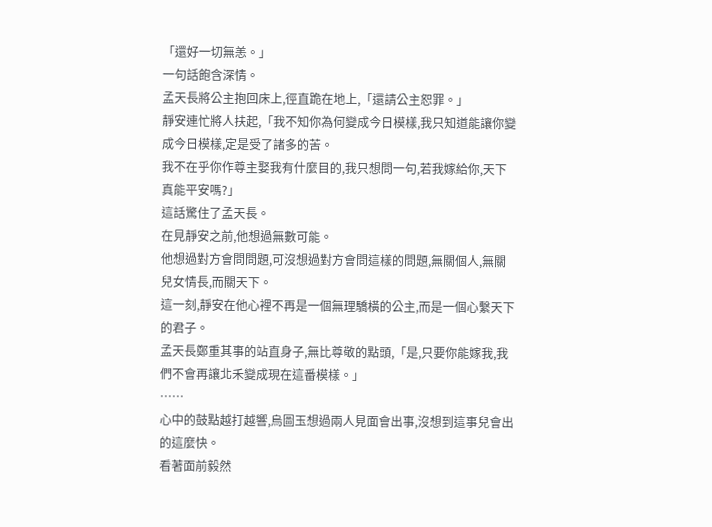「還好一切無恙。」
一句話飽含深情。
孟天長將公主抱回床上,徑直跪在地上,「還請公主恕罪。」
靜安連忙將人扶起,「我不知你為何變成今日模樣,我只知道能讓你變成今日模樣,定是受了諸多的苦。
我不在乎你作尊主娶我有什麼目的,我只想問一句,若我嫁給你,天下真能平安嗎?」
這話驚住了孟天長。
在見靜安之前,他想過無數可能。
他想過對方會問問題,可沒想過對方會問這樣的問題,無關個人,無關兒女情長,而關天下。
這一刻,靜安在他心裡不再是一個無理驕橫的公主,而是一個心繫天下的君子。
孟天長鄭重其事的站直身子,無比尊敬的點頭,「是,只要你能嫁我,我們不會再讓北禾變成現在這番模樣。」
……
心中的鼓點越打越響,烏圖玉想過兩人見面會出事,沒想到這事兒會出的這麼快。
看著面前毅然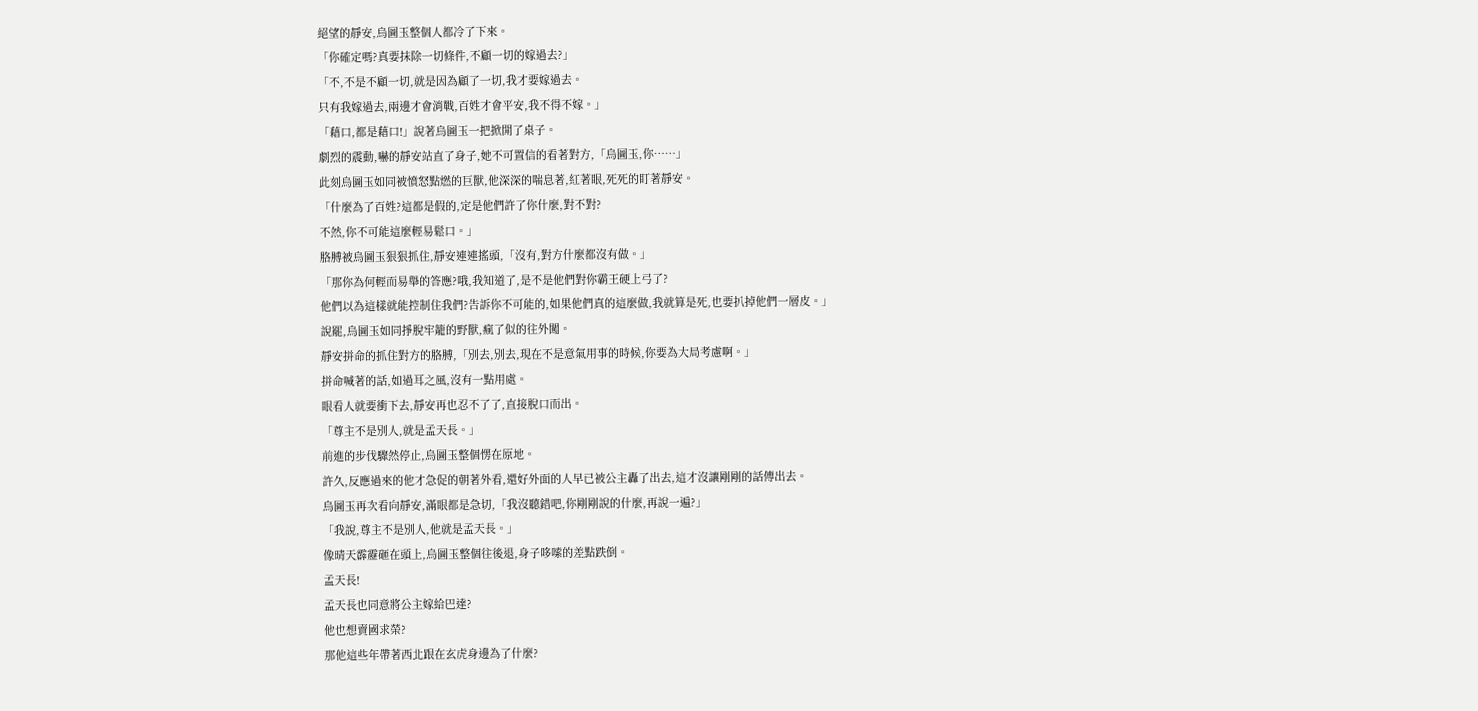絕望的靜安,烏圖玉整個人都冷了下來。
「你確定嗎?真要抹除一切條件,不顧一切的嫁過去?」
「不,不是不顧一切,就是因為顧了一切,我才要嫁過去。
只有我嫁過去,兩邊才會消戰,百姓才會平安,我不得不嫁。」
「藉口,都是藉口!」說著烏圖玉一把掀開了桌子。
劇烈的震動,嚇的靜安站直了身子,她不可置信的看著對方,「烏圖玉,你……」
此刻烏圖玉如同被憤怒點燃的巨獸,他深深的喘息著,紅著眼,死死的盯著靜安。
「什麼為了百姓?這都是假的,定是他們許了你什麼,對不對?
不然,你不可能這麼輕易鬆口。」
胳膊被烏圖玉狠狠抓住,靜安連連搖頭,「沒有,對方什麼都沒有做。」
「那你為何輕而易舉的答應?哦,我知道了,是不是他們對你霸王硬上弓了?
他們以為這樣就能控制住我們?告訴你不可能的,如果他們真的這麼做,我就算是死,也要扒掉他們一層皮。」
說罷,烏圖玉如同掙脫牢籠的野獸,瘋了似的往外闖。
靜安拼命的抓住對方的胳膊,「別去,別去,現在不是意氣用事的時候,你要為大局考慮啊。」
拼命喊著的話,如過耳之風,沒有一點用處。
眼看人就要衝下去,靜安再也忍不了了,直接脫口而出。
「尊主不是別人,就是孟天長。」
前進的步伐驟然停止,烏圖玉整個愣在原地。
許久,反應過來的他才急促的朝著外看,還好外面的人早已被公主轟了出去,這才沒讓剛剛的話傳出去。
烏圖玉再次看向靜安,滿眼都是急切,「我沒聽錯吧,你剛剛說的什麼,再說一遍?」
「我說,尊主不是別人,他就是孟天長。」
像晴天霹靂砸在頭上,烏圖玉整個往後退,身子哆嗦的差點跌倒。
孟天長!
孟天長也同意將公主嫁給巴達?
他也想賣國求榮?
那他這些年帶著西北跟在玄虎身邊為了什麼?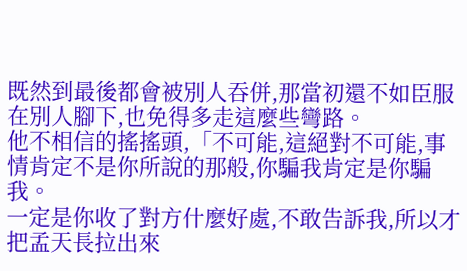既然到最後都會被別人吞併,那當初還不如臣服在別人腳下,也免得多走這麼些彎路。
他不相信的搖搖頭,「不可能,這絕對不可能,事情肯定不是你所說的那般,你騙我肯定是你騙我。
一定是你收了對方什麼好處,不敢告訴我,所以才把孟天長拉出來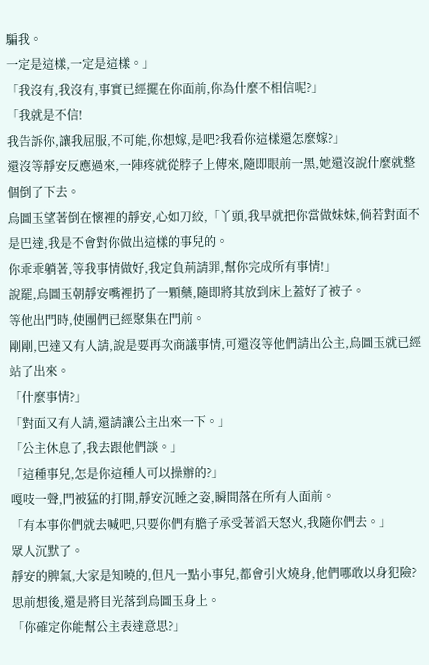騙我。
一定是這樣,一定是這樣。」
「我沒有,我沒有,事實已經擺在你面前,你為什麼不相信呢?」
「我就是不信!
我告訴你,讓我屈服,不可能,你想嫁,是吧?我看你這樣還怎麼嫁?」
還沒等靜安反應過來,一陣疼就從脖子上傳來,隨即眼前一黑,她還沒說什麼就整個倒了下去。
烏圖玉望著倒在懷裡的靜安,心如刀絞,「丫頭,我早就把你當做妹妹,倘若對面不是巴達,我是不會對你做出這樣的事兒的。
你乖乖躺著,等我事情做好,我定負荊請罪,幫你完成所有事情!」
說罷,烏圖玉朝靜安嘴裡扔了一顆藥,隨即將其放到床上蓋好了被子。
等他出門時,使團們已經聚集在門前。
剛剛,巴達又有人請,說是要再次商議事情,可還沒等他們請出公主,烏圖玉就已經站了出來。
「什麼事情?」
「對面又有人請,還請讓公主出來一下。」
「公主休息了,我去跟他們談。」
「這種事兒,怎是你這種人可以操辦的?」
嘎吱一聲,門被猛的打開,靜安沉睡之姿,瞬間落在所有人面前。
「有本事你們就去喊吧,只要你們有膽子承受著滔天怒火,我隨你們去。」
眾人沉默了。
靜安的脾氣,大家是知曉的,但凡一點小事兒,都會引火燒身,他們哪敢以身犯險?
思前想後,還是將目光落到烏圖玉身上。
「你確定你能幫公主表達意思?」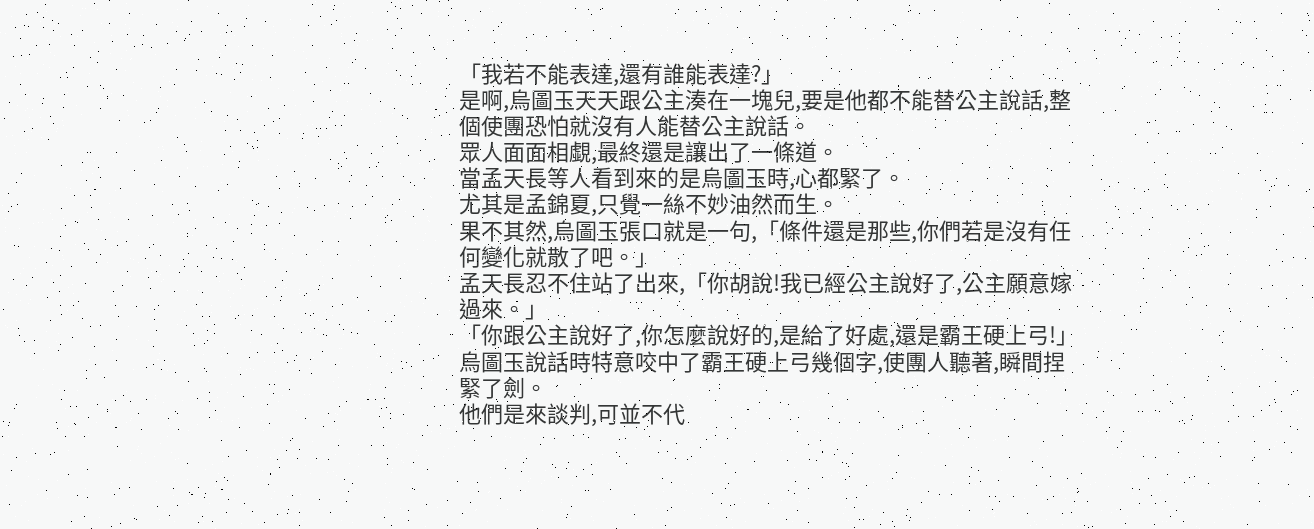「我若不能表達,還有誰能表達?」
是啊,烏圖玉天天跟公主湊在一塊兒,要是他都不能替公主說話,整個使團恐怕就沒有人能替公主說話。
眾人面面相覷,最終還是讓出了一條道。
當孟天長等人看到來的是烏圖玉時,心都緊了。
尤其是孟錦夏,只覺一絲不妙油然而生。
果不其然,烏圖玉張口就是一句,「條件還是那些,你們若是沒有任何變化就散了吧。」
孟天長忍不住站了出來,「你胡說!我已經公主說好了,公主願意嫁過來。」
「你跟公主說好了,你怎麼說好的,是給了好處,還是霸王硬上弓!」
烏圖玉說話時特意咬中了霸王硬上弓幾個字,使團人聽著,瞬間捏緊了劍。
他們是來談判,可並不代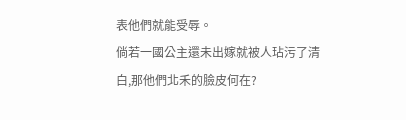表他們就能受辱。
倘若一國公主還未出嫁就被人玷污了清白,那他們北禾的臉皮何在?